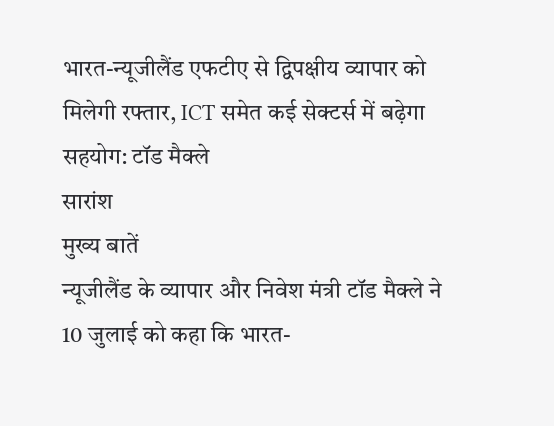भारत-न्यूजीलैंड एफटीए से द्विपक्षीय व्यापार को मिलेगी रफ्तार, ICT समेत कई सेक्टर्स में बढ़ेगा सहयोग: टॉड मैक्ले
सारांश
मुख्य बातें
न्यूजीलैंड के व्यापार और निवेश मंत्री टॉड मैक्ले ने 10 जुलाई को कहा कि भारत-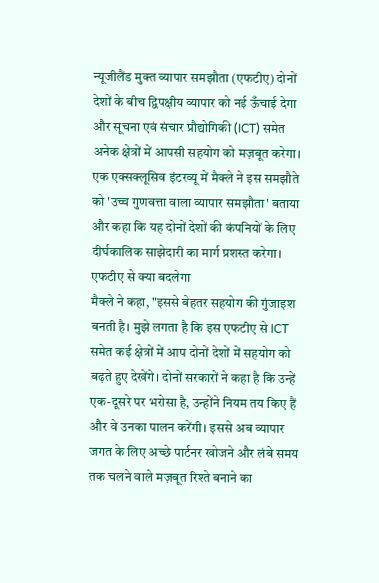न्यूजीलैंड मुक्त व्यापार समझौता (एफटीए) दोनों देशों के बीच द्विपक्षीय व्यापार को नई ऊँचाई देगा और सूचना एवं संचार प्रौद्योगिकी (ICT) समेत अनेक क्षेत्रों में आपसी सहयोग को मज़बूत करेगा। एक एक्सक्लूसिव इंटरव्यू में मैक्ले ने इस समझौते को 'उच्च गुणवत्ता वाला व्यापार समझौता' बताया और कहा कि यह दोनों देशों की कंपनियों के लिए दीर्घकालिक साझेदारी का मार्ग प्रशस्त करेगा।
एफटीए से क्या बदलेगा
मैक्ले ने कहा, "इससे बेहतर सहयोग की गुंजाइश बनती है। मुझे लगता है कि इस एफटीए से ICT समेत कई क्षेत्रों में आप दोनों देशों में सहयोग को बढ़ते हुए देखेंगे। दोनों सरकारों ने कहा है कि उन्हें एक-दूसरे पर भरोसा है, उन्होंने नियम तय किए हैं और वे उनका पालन करेंगी। इससे अब व्यापार जगत के लिए अच्छे पार्टनर खोजने और लंबे समय तक चलने वाले मज़बूत रिश्ते बनाने का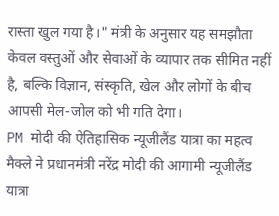रास्ता खुल गया है।" मंत्री के अनुसार यह समझौता केवल वस्तुओं और सेवाओं के व्यापार तक सीमित नहीं है, बल्कि विज्ञान, संस्कृति, खेल और लोगों के बीच आपसी मेल-जोल को भी गति देगा।
PM मोदी की ऐतिहासिक न्यूजीलैंड यात्रा का महत्व
मैक्ले ने प्रधानमंत्री नरेंद्र मोदी की आगामी न्यूजीलैंड यात्रा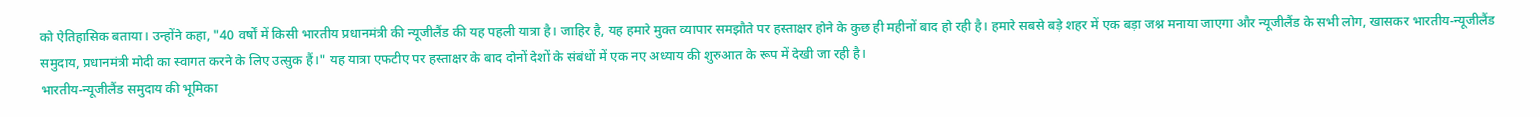को ऐतिहासिक बताया। उन्होंने कहा, "40 वर्षों में किसी भारतीय प्रधानमंत्री की न्यूजीलैंड की यह पहली यात्रा है। जाहिर है, यह हमारे मुक्त व्यापार समझौते पर हस्ताक्षर होने के कुछ ही महीनों बाद हो रही है। हमारे सबसे बड़े शहर में एक बड़ा जश्न मनाया जाएगा और न्यूजीलैंड के सभी लोग, खासकर भारतीय-न्यूजीलैंड समुदाय, प्रधानमंत्री मोदी का स्वागत करने के लिए उत्सुक हैं।" यह यात्रा एफटीए पर हस्ताक्षर के बाद दोनों देशों के संबंधों में एक नए अध्याय की शुरुआत के रूप में देखी जा रही है।
भारतीय-न्यूजीलैंड समुदाय की भूमिका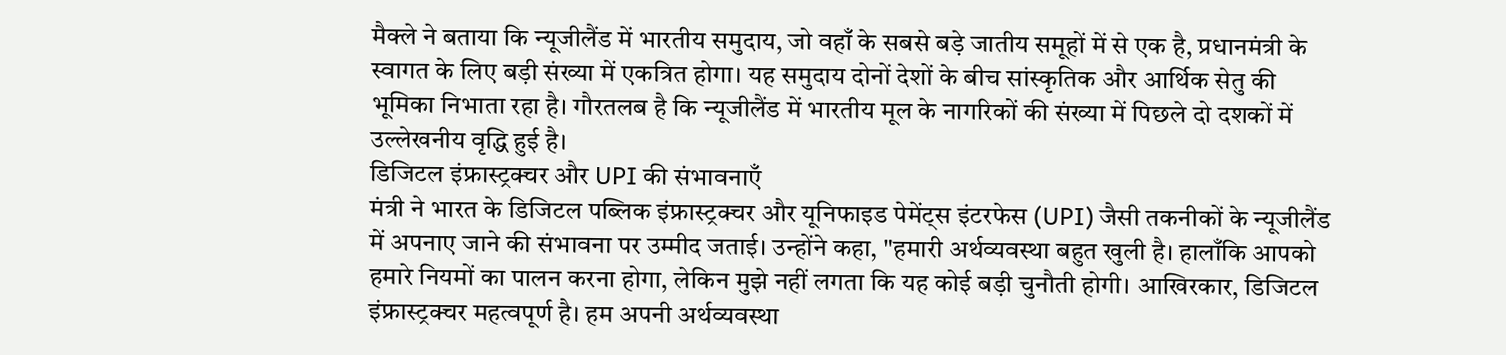मैक्ले ने बताया कि न्यूजीलैंड में भारतीय समुदाय, जो वहाँ के सबसे बड़े जातीय समूहों में से एक है, प्रधानमंत्री के स्वागत के लिए बड़ी संख्या में एकत्रित होगा। यह समुदाय दोनों देशों के बीच सांस्कृतिक और आर्थिक सेतु की भूमिका निभाता रहा है। गौरतलब है कि न्यूजीलैंड में भारतीय मूल के नागरिकों की संख्या में पिछले दो दशकों में उल्लेखनीय वृद्धि हुई है।
डिजिटल इंफ्रास्ट्रक्चर और UPI की संभावनाएँ
मंत्री ने भारत के डिजिटल पब्लिक इंफ्रास्ट्रक्चर और यूनिफाइड पेमेंट्स इंटरफेस (UPI) जैसी तकनीकों के न्यूजीलैंड में अपनाए जाने की संभावना पर उम्मीद जताई। उन्होंने कहा, "हमारी अर्थव्यवस्था बहुत खुली है। हालाँकि आपको हमारे नियमों का पालन करना होगा, लेकिन मुझे नहीं लगता कि यह कोई बड़ी चुनौती होगी। आखिरकार, डिजिटल इंफ्रास्ट्रक्चर महत्वपूर्ण है। हम अपनी अर्थव्यवस्था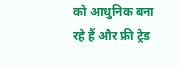को आधुनिक बना रहे हैं और फ्री ट्रेड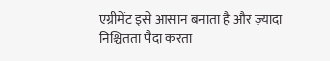एग्रीमेंट इसे आसान बनाता है और ज़्यादा निश्चितता पैदा करता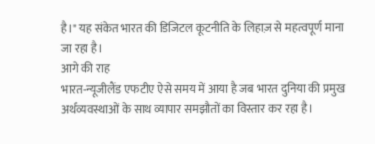है।" यह संकेत भारत की डिजिटल कूटनीति के लिहाज़ से महत्वपूर्ण माना जा रहा है।
आगे की राह
भारत-न्यूजीलैंड एफटीए ऐसे समय में आया है जब भारत दुनिया की प्रमुख अर्थव्यवस्थाओं के साथ व्यापार समझौतों का विस्तार कर रहा है।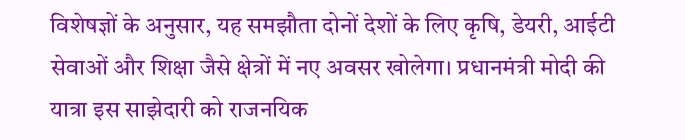विशेषज्ञों के अनुसार, यह समझौता दोनों देशों के लिए कृषि, डेयरी, आईटी सेवाओं और शिक्षा जैसे क्षेत्रों में नए अवसर खोलेगा। प्रधानमंत्री मोदी की यात्रा इस साझेदारी को राजनयिक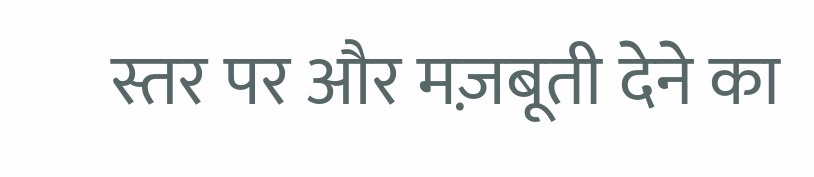स्तर पर और मज़बूती देने का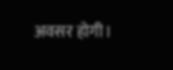अवसर होगी।